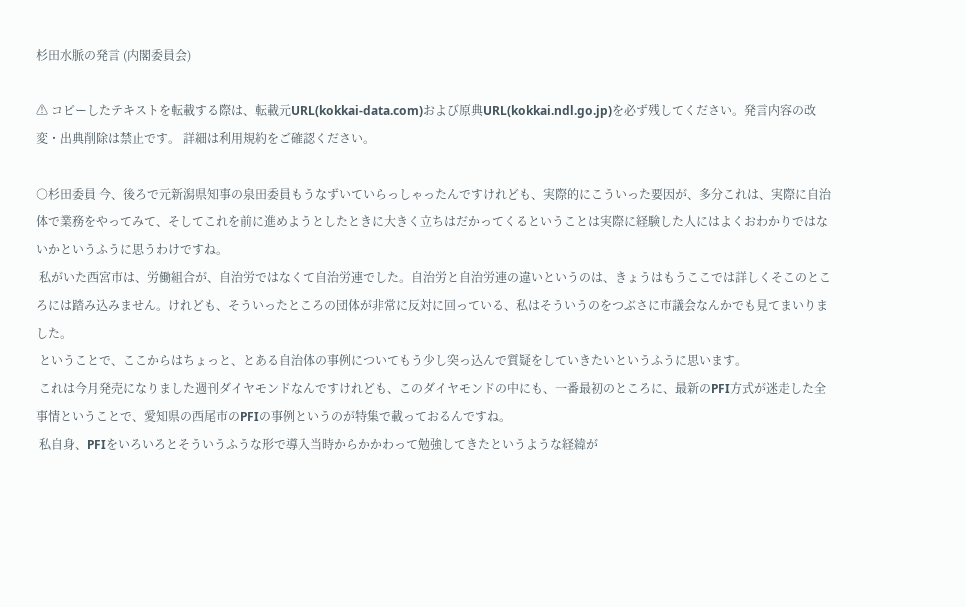杉田水脈の発言 (内閣委員会)

⚠ コピーしたテキストを転載する際は、転載元URL(kokkai-data.com)および原典URL(kokkai.ndl.go.jp)を必ず残してください。発言内容の改変・出典削除は禁止です。 詳細は利用規約をご確認ください。

○杉田委員 今、後ろで元新潟県知事の泉田委員もうなずいていらっしゃったんですけれども、実際的にこういった要因が、多分これは、実際に自治体で業務をやってみて、そしてこれを前に進めようとしたときに大きく立ちはだかってくるということは実際に経験した人にはよくおわかりではないかというふうに思うわけですね。
 私がいた西宮市は、労働組合が、自治労ではなくて自治労連でした。自治労と自治労連の違いというのは、きょうはもうここでは詳しくそこのところには踏み込みません。けれども、そういったところの団体が非常に反対に回っている、私はそういうのをつぶさに市議会なんかでも見てまいりました。
 ということで、ここからはちょっと、とある自治体の事例についてもう少し突っ込んで質疑をしていきたいというふうに思います。
 これは今月発売になりました週刊ダイヤモンドなんですけれども、このダイヤモンドの中にも、一番最初のところに、最新のPFI方式が迷走した全事情ということで、愛知県の西尾市のPFIの事例というのが特集で載っておるんですね。
 私自身、PFIをいろいろとそういうふうな形で導入当時からかかわって勉強してきたというような経緯が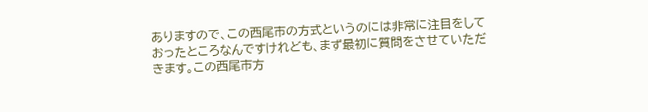ありますので、この西尾市の方式というのには非常に注目をしておったところなんですけれども、まず最初に質問をさせていただきます。この西尾市方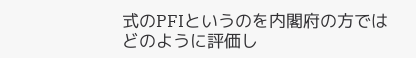式のPFIというのを内閣府の方ではどのように評価し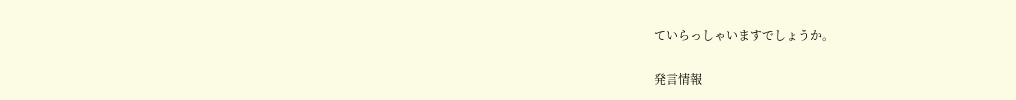ていらっしゃいますでしょうか。

発言情報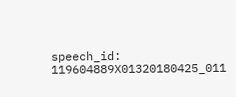speech_id: 119604889X01320180425_011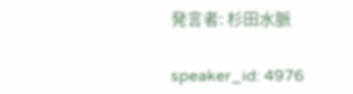発言者: 杉田水脈

speaker_id: 4976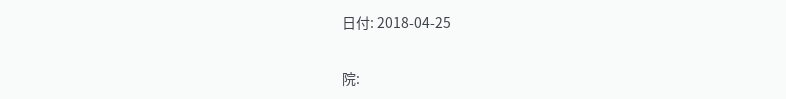日付: 2018-04-25

院: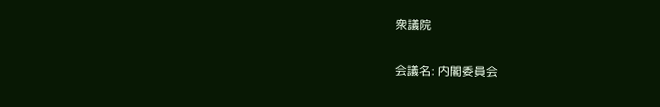衆議院

会議名: 内閣委員会